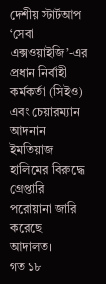দেশীয় স্টার্টআপ ‘সেবা এক্সওয়াইজি’-এর প্রধান নির্বাহী কর্মকর্তা (সিইও) এবং চেয়ারম্যান আদনান ইমতিয়াজ হালিমের বিরুদ্ধে গ্রেপ্তারি পরোয়ানা জারি করেছে আদালত।
গত ১৮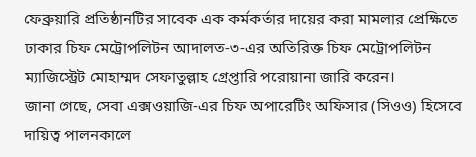ফেব্রুয়ারি প্রতিষ্ঠানটির সাবেক এক কর্মকর্তার দায়ের করা মামলার প্রেক্ষিতে ঢাকার চিফ মেট্রোপলিটন আদালত-৩-এর অতিরিক্ত চিফ মেট্রোপলিটন ম্যাজিস্ট্রেট মোহাম্মদ সেফাতুল্লাহ গ্রেপ্তারি পরোয়ানা জারি করেন।
জানা গেছে, সেবা এক্সওয়াজি-এর চিফ অপারেটিং অফিসার (সিওও) হিসেবে দায়িত্ব পালনকালে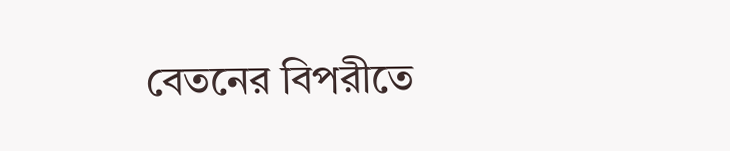বেতনের বিপরীতে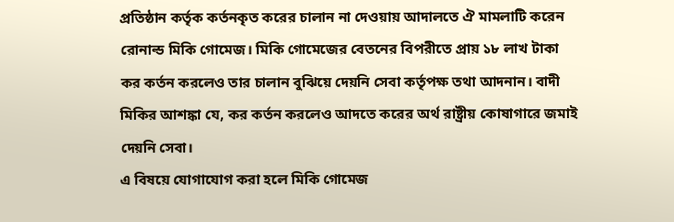প্রতিষ্ঠান কর্তৃক কর্তনকৃত করের চালান না দেওয়ায় আদালতে ঐ মামলাটি করেন রোনাল্ড মিকি গোমেজ। মিকি গোমেজের বেতনের বিপরীতে প্রায় ১৮ লাখ টাকা কর কর্তন করলেও তার চালান বুঝিয়ে দেয়নি সেবা কর্তৃপক্ষ তথা আদনান। বাদী মিকির আশঙ্কা যে, কর কর্তন করলেও আদতে করের অর্থ রাষ্ট্রীয় কোষাগারে জমাই দেয়নি সেবা।
এ বিষয়ে যোগাযোগ করা হলে মিকি গোমেজ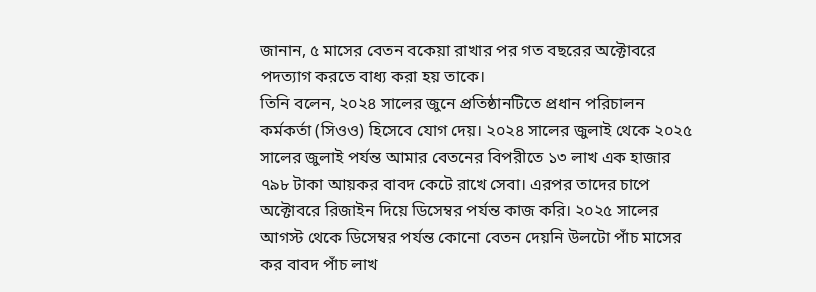জানান, ৫ মাসের বেতন বকেয়া রাখার পর গত বছরের অক্টোবরে পদত্যাগ করতে বাধ্য করা হয় তাকে।
তিনি বলেন, ২০২৪ সালের জুনে প্রতিষ্ঠানটিতে প্রধান পরিচালন কর্মকর্তা (সিওও) হিসেবে যোগ দেয়। ২০২৪ সালের জুলাই থেকে ২০২৫ সালের জুলাই পর্যন্ত আমার বেতনের বিপরীতে ১৩ লাখ এক হাজার ৭৯৮ টাকা আয়কর বাবদ কেটে রাখে সেবা। এরপর তাদের চাপে অক্টোবরে রিজাইন দিয়ে ডিসেম্বর পর্যন্ত কাজ করি। ২০২৫ সালের আগস্ট থেকে ডিসেম্বর পর্যন্ত কোনো বেতন দেয়নি উলটো পাঁচ মাসের কর বাবদ পাঁচ লাখ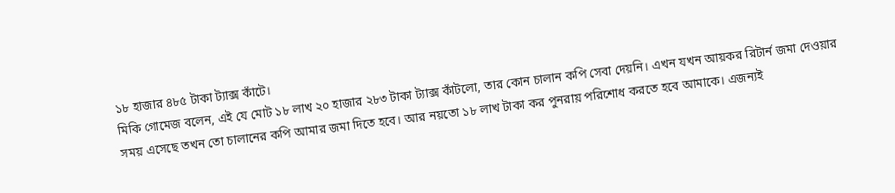১৮ হাজার ৪৮৫ টাকা ট্যাক্স কাঁটে।
মিকি গোমেজ বলেন, এই যে মোট ১৮ লাখ ২০ হাজার ২৮৩ টাকা ট্যাক্স কাঁটলো, তার কোন চালান কপি সেবা দেয়নি। এখন যখন আয়কর রিটার্ন জমা দেওয়ার সময় এসেছে তখন তো চালানের কপি আমার জমা দিতে হবে। আর নয়তো ১৮ লাখ টাকা কর পুনরায় পরিশোধ করতে হবে আমাকে। এজন্যই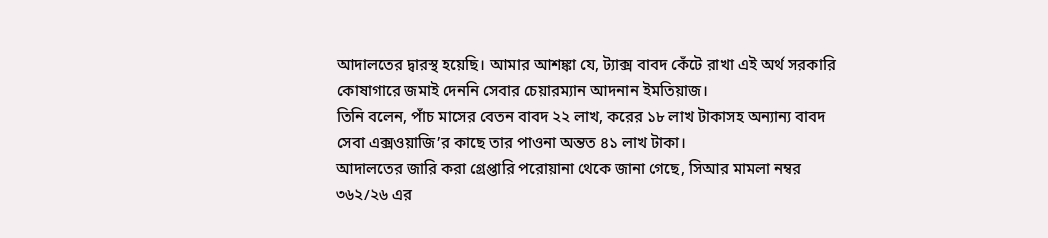আদালতের দ্বারস্থ হয়েছি। আমার আশঙ্কা যে, ট্যাক্স বাবদ কেঁটে রাখা এই অর্থ সরকারি কোষাগারে জমাই দেননি সেবার চেয়ারম্যান আদনান ইমতিয়াজ।
তিনি বলেন, পাঁচ মাসের বেতন বাবদ ২২ লাখ, করের ১৮ লাখ টাকাসহ অন্যান্য বাবদ সেবা এক্সওয়াজি’র কাছে তার পাওনা অন্তত ৪১ লাখ টাকা।
আদালতের জারি করা গ্রেপ্তারি পরোয়ানা থেকে জানা গেছে, সিআর মামলা নম্বর ৩৬২/২৬ এর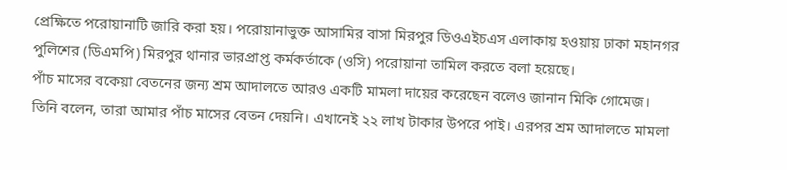প্রেক্ষিতে পরোয়ানাটি জারি করা হয়। পরোয়ানাভুক্ত আসামির বাসা মিরপুর ডিওএইচএস এলাকায় হওয়ায় ঢাকা মহানগর পুলিশের (ডিএমপি) মিরপুর থানার ভারপ্রাপ্ত কর্মকর্তাকে (ওসি) পরোয়ানা তামিল করতে বলা হয়েছে।
পাঁচ মাসের বকেয়া বেতনের জন্য শ্রম আদালতে আরও একটি মামলা দায়ের করেছেন বলেও জানান মিকি গোমেজ।
তিনি বলেন, তারা আমার পাঁচ মাসের বেতন দেয়নি। এখানেই ২২ লাখ টাকার উপরে পাই। এরপর শ্রম আদালতে মামলা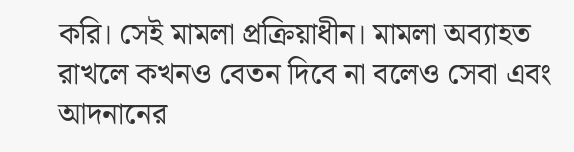করি। সেই মামলা প্রক্রিয়াধীন। মামলা অব্যাহত রাখলে কখনও বেতন দিবে না বলেও সেবা এবং আদনানের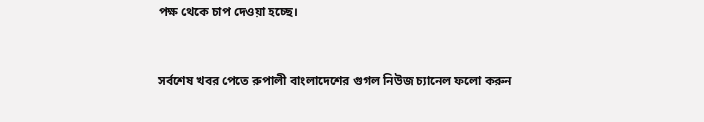পক্ষ থেকে চাপ দেওয়া হচ্ছে।


সর্বশেষ খবর পেতে রুপালী বাংলাদেশের গুগল নিউজ চ্যানেল ফলো করুন